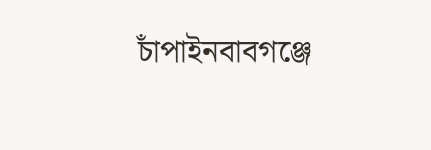চাঁপাইনবাবগঞ্জে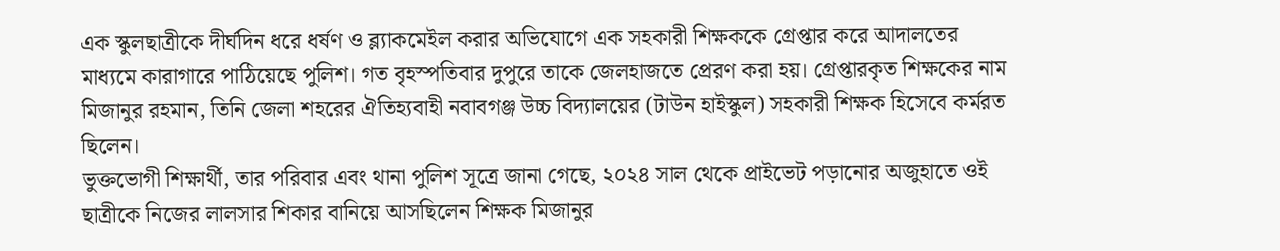এক স্কুলছাত্রীকে দীর্ঘদিন ধরে ধর্ষণ ও ব্ল্যাকমেইল করার অভিযোগে এক সহকারী শিক্ষককে গ্রেপ্তার করে আদালতের মাধ্যমে কারাগারে পাঠিয়েছে পুলিশ। গত বৃহস্পতিবার দুপুরে তাকে জেলহাজতে প্রেরণ করা হয়। গ্রেপ্তারকৃত শিক্ষকের নাম মিজানুর রহমান, তিনি জেলা শহরের ঐতিহ্যবাহী নবাবগঞ্জ উচ্চ বিদ্যালয়ের (টাউন হাইস্কুল) সহকারী শিক্ষক হিসেবে কর্মরত ছিলেন।
ভুক্তভোগী শিক্ষার্থী, তার পরিবার এবং থানা পুলিশ সূত্রে জানা গেছে, ২০২৪ সাল থেকে প্রাইভেট পড়ানোর অজুহাতে ওই ছাত্রীকে নিজের লালসার শিকার বানিয়ে আসছিলেন শিক্ষক মিজানুর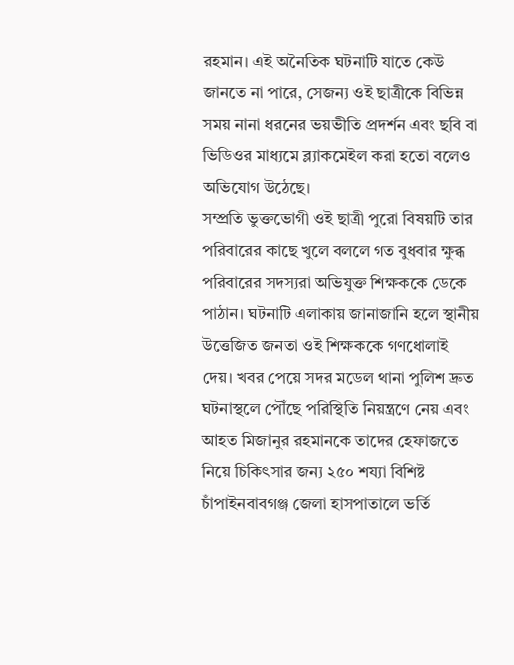রহমান। এই অনৈতিক ঘটনাটি যাতে কেউ জানতে না পারে, সেজন্য ওই ছাত্রীকে বিভিন্ন সময় নানা ধরনের ভয়ভীতি প্রদর্শন এবং ছবি বা ভিডিওর মাধ্যমে ব্ল্যাকমেইল করা হতো বলেও অভিযোগ উঠেছে।
সম্প্রতি ভুক্তভোগী ওই ছাত্রী পুরো বিষয়টি তার পরিবারের কাছে খুলে বললে গত বুধবার ক্ষুব্ধ পরিবারের সদস্যরা অভিযুক্ত শিক্ষককে ডেকে পাঠান। ঘটনাটি এলাকায় জানাজানি হলে স্থানীয় উত্তেজিত জনতা ওই শিক্ষককে গণধোলাই দেয়। খবর পেয়ে সদর মডেল থানা পুলিশ দ্রুত ঘটনাস্থলে পৌঁছে পরিস্থিতি নিয়ন্ত্রণে নেয় এবং আহত মিজানুর রহমানকে তাদের হেফাজতে নিয়ে চিকিৎসার জন্য ২৫০ শয্যা বিশিষ্ট চাঁপাইনবাবগঞ্জ জেলা হাসপাতালে ভর্তি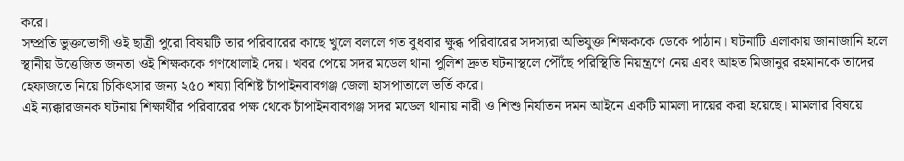করে।
সম্প্রতি ভুক্তভোগী ওই ছাত্রী পুরো বিষয়টি তার পরিবারের কাছে খুলে বললে গত বুধবার ক্ষুব্ধ পরিবারের সদস্যরা অভিযুক্ত শিক্ষককে ডেকে পাঠান। ঘটনাটি এলাকায় জানাজানি হলে স্থানীয় উত্তেজিত জনতা ওই শিক্ষককে গণধোলাই দেয়। খবর পেয়ে সদর মডেল থানা পুলিশ দ্রুত ঘটনাস্থলে পৌঁছে পরিস্থিতি নিয়ন্ত্রণে নেয় এবং আহত মিজানুর রহমানকে তাদের হেফাজতে নিয়ে চিকিৎসার জন্য ২৫০ শয্যা বিশিষ্ট চাঁপাইনবাবগঞ্জ জেলা হাসপাতালে ভর্তি করে।
এই ন্যক্কারজনক ঘটনায় শিক্ষার্থীর পরিবারের পক্ষ থেকে চাঁপাইনবাবগঞ্জ সদর মডেল থানায় নারী ও শিশু নির্যাতন দমন আইনে একটি মামলা দায়ের করা হয়েছে। মামলার বিষয়ে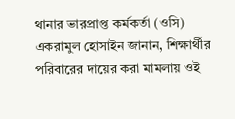থানার ভারপ্রাপ্ত কর্মকর্তা (ওসি) একরামুল হোসাইন জানান, শিক্ষার্থীর পরিবারের দায়ের করা মামলায় ওই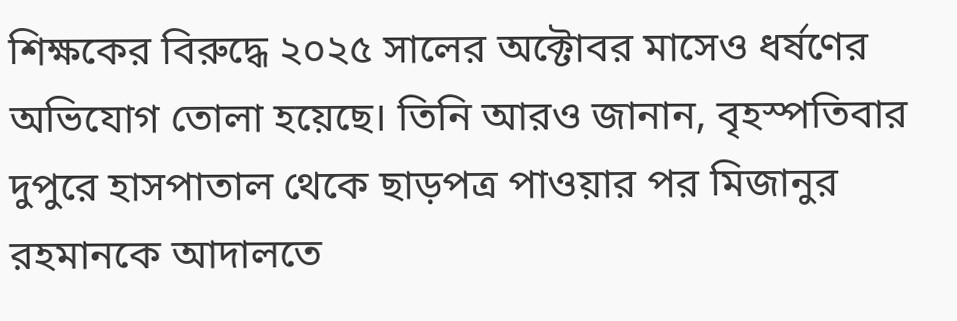শিক্ষকের বিরুদ্ধে ২০২৫ সালের অক্টোবর মাসেও ধর্ষণের অভিযোগ তোলা হয়েছে। তিনি আরও জানান, বৃহস্পতিবার দুপুরে হাসপাতাল থেকে ছাড়পত্র পাওয়ার পর মিজানুর রহমানকে আদালতে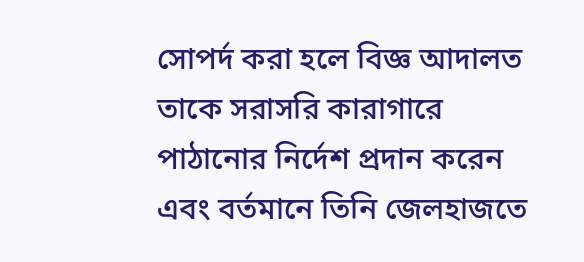সোপর্দ করা হলে বিজ্ঞ আদালত তাকে সরাসরি কারাগারে পাঠানোর নির্দেশ প্রদান করেন এবং বর্তমানে তিনি জেলহাজতে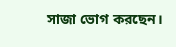সাজা ভোগ করছেন।